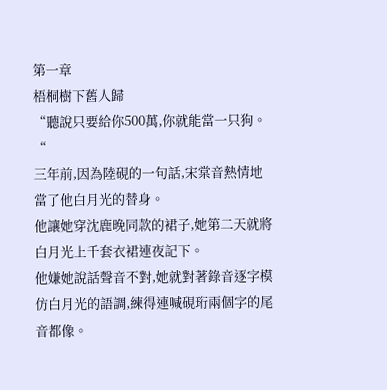第一章
梧桐樹下舊人歸
“聽說只要給你500萬,你就能當一只狗。“
三年前,因為陸硯的一句話,宋棠音熱情地當了他白月光的替身。
他讓她穿沈鹿晚同款的裙子,她第二天就將白月光上千套衣裙連夜記下。
他嫌她說話聲音不對,她就對著錄音逐字模仿白月光的語調,練得連喊硯珩兩個字的尾音都像。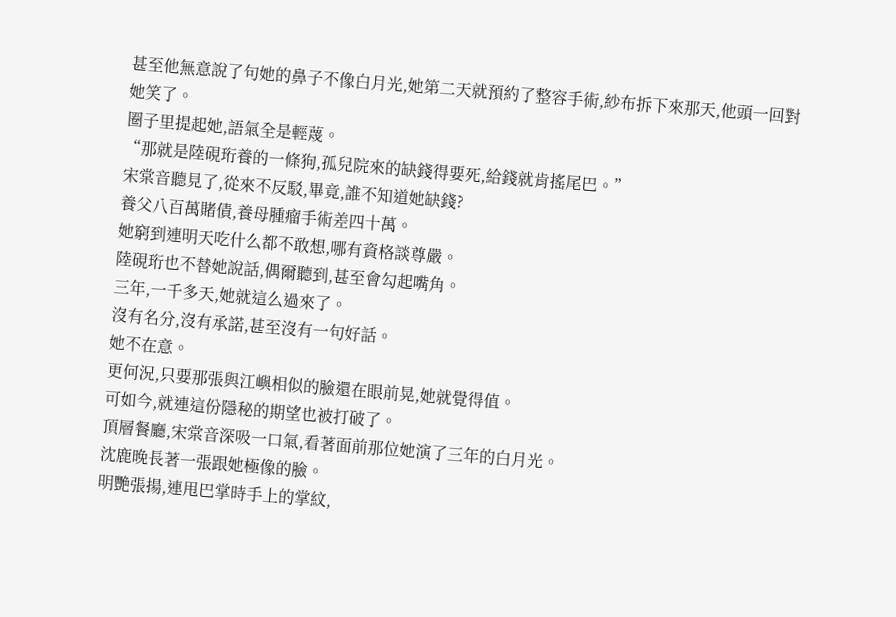甚至他無意說了句她的鼻子不像白月光,她第二天就預約了整容手術,紗布拆下來那天,他頭一回對她笑了。
圈子里提起她,語氣全是輕蔑。
“那就是陸硯珩養的一條狗,孤兒院來的缺錢得要死,給錢就肯搖尾巴。”
宋棠音聽見了,從來不反駁,畢竟,誰不知道她缺錢?
養父八百萬賭債,養母腫瘤手術差四十萬。
她窮到連明天吃什么都不敢想,哪有資格談尊嚴。
陸硯珩也不替她說話,偶爾聽到,甚至會勾起嘴角。
三年,一千多天,她就這么過來了。
沒有名分,沒有承諾,甚至沒有一句好話。
她不在意。
更何況,只要那張與江嶼相似的臉還在眼前晃,她就覺得值。
可如今,就連這份隱秘的期望也被打破了。
頂層餐廳,宋棠音深吸一口氣,看著面前那位她演了三年的白月光。
沈鹿晚長著一張跟她極像的臉。
明艷張揚,連甩巴掌時手上的掌紋,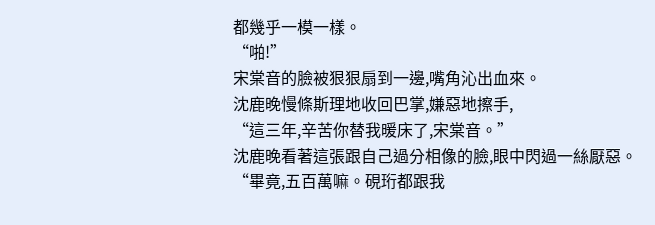都幾乎一模一樣。
“啪!”
宋棠音的臉被狠狠扇到一邊,嘴角沁出血來。
沈鹿晚慢條斯理地收回巴掌,嫌惡地擦手,
“這三年,辛苦你替我暖床了,宋棠音。”
沈鹿晚看著這張跟自己過分相像的臉,眼中閃過一絲厭惡。
“畢竟,五百萬嘛。硯珩都跟我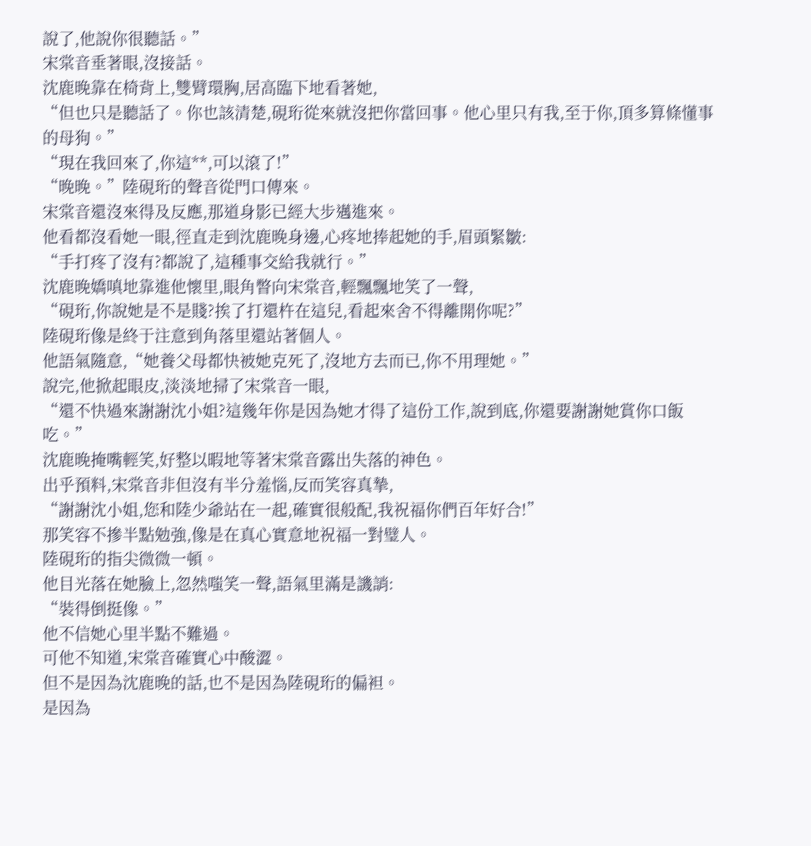說了,他說你很聽話。”
宋棠音垂著眼,沒接話。
沈鹿晚靠在椅背上,雙臂環胸,居高臨下地看著她,
“但也只是聽話了。你也該清楚,硯珩從來就沒把你當回事。他心里只有我,至于你,頂多算條懂事的母狗。”
“現在我回來了,你這**,可以滾了!”
“晚晚。”陸硯珩的聲音從門口傳來。
宋棠音還沒來得及反應,那道身影已經大步邁進來。
他看都沒看她一眼,徑直走到沈鹿晚身邊,心疼地捧起她的手,眉頭緊皺:
“手打疼了沒有?都說了,這種事交給我就行。”
沈鹿晚嬌嗔地靠進他懷里,眼角瞥向宋棠音,輕飄飄地笑了一聲,
“硯珩,你說她是不是賤?挨了打還杵在這兒,看起來舍不得離開你呢?”
陸硯珩像是終于注意到角落里還站著個人。
他語氣隨意,“她養父母都快被她克死了,沒地方去而已,你不用理她。”
說完,他掀起眼皮,淡淡地掃了宋棠音一眼,
“還不快過來謝謝沈小姐?這幾年你是因為她才得了這份工作,說到底,你還要謝謝她賞你口飯吃。”
沈鹿晚掩嘴輕笑,好整以暇地等著宋棠音露出失落的神色。
出乎預料,宋棠音非但沒有半分羞惱,反而笑容真摯,
“謝謝沈小姐,您和陸少爺站在一起,確實很般配,我祝福你們百年好合!”
那笑容不摻半點勉強,像是在真心實意地祝福一對璧人。
陸硯珩的指尖微微一頓。
他目光落在她臉上,忽然嗤笑一聲,語氣里滿是譏誚:
“裝得倒挺像。”
他不信她心里半點不難過。
可他不知道,宋棠音確實心中酸澀。
但不是因為沈鹿晚的話,也不是因為陸硯珩的偏袒。
是因為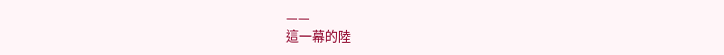——
這一幕的陸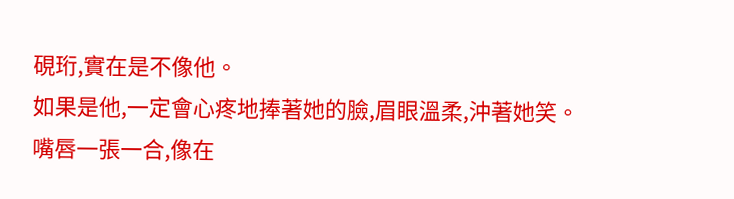硯珩,實在是不像他。
如果是他,一定會心疼地捧著她的臉,眉眼溫柔,沖著她笑。
嘴唇一張一合,像在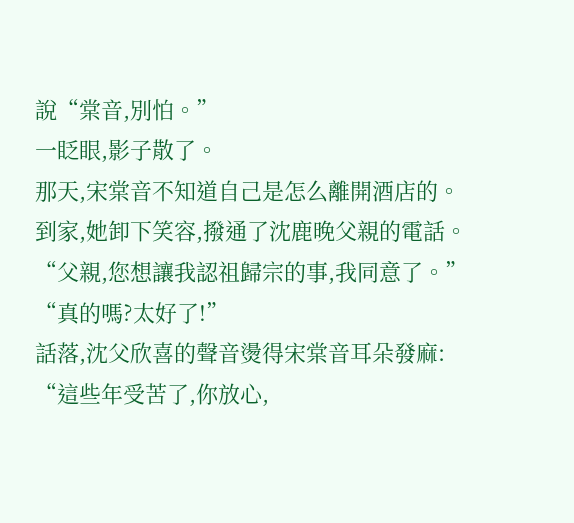說“棠音,別怕。”
一眨眼,影子散了。
那天,宋棠音不知道自己是怎么離開酒店的。
到家,她卸下笑容,撥通了沈鹿晚父親的電話。
“父親,您想讓我認祖歸宗的事,我同意了。”
“真的嗎?太好了!”
話落,沈父欣喜的聲音燙得宋棠音耳朵發麻:
“這些年受苦了,你放心,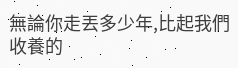無論你走丟多少年,比起我們收養的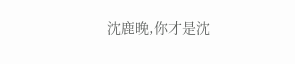沈鹿晚,你才是沈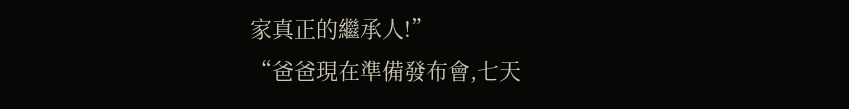家真正的繼承人!”
“爸爸現在準備發布會,七天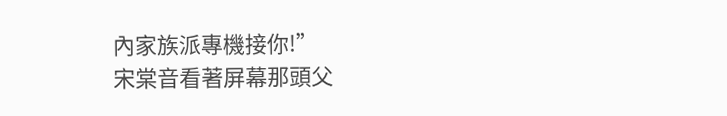內家族派專機接你!”
宋棠音看著屏幕那頭父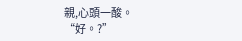親,心頭一酸。
“好。?”